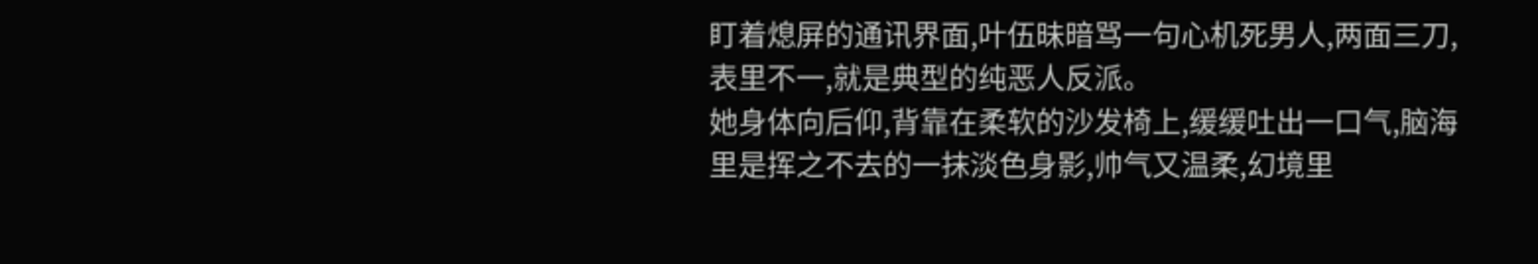盯着熄屏的通讯界面,叶伍昧暗骂一句心机死男人,两面三刀,表里不一,就是典型的纯恶人反派。
她身体向后仰,背靠在柔软的沙发椅上,缓缓吐出一口气,脑海里是挥之不去的一抹淡色身影,帅气又温柔,幻境里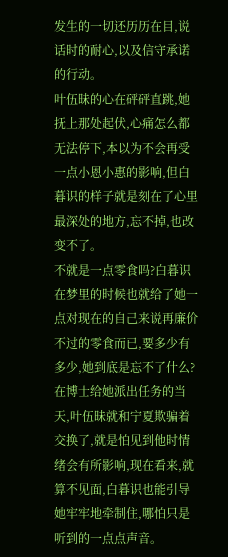发生的一切还历历在目,说话时的耐心,以及信守承诺的行动。
叶伍昧的心在砰砰直跳,她抚上那处起伏,心痛怎么都无法停下,本以为不会再受一点小恩小惠的影响,但白暮识的样子就是刻在了心里最深处的地方,忘不掉,也改变不了。
不就是一点零食吗?白暮识在梦里的时候也就给了她一点对现在的自己来说再廉价不过的零食而已,要多少有多少,她到底是忘不了什么?
在博士给她派出任务的当天,叶伍昧就和宁夏欺骗着交换了,就是怕见到他时情绪会有所影响,现在看来,就算不见面,白暮识也能引导她牢牢地牵制住,哪怕只是听到的一点点声音。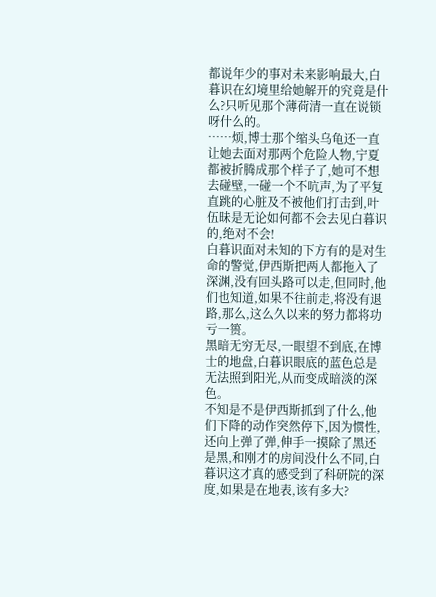都说年少的事对未来影响最大,白暮识在幻境里给她解开的究竟是什么?只听见那个薄荷清一直在说锁呀什么的。
……烦,博士那个缩头乌龟还一直让她去面对那两个危险人物,宁夏都被折腾成那个样子了,她可不想去碰壁,一碰一个不吭声,为了平复直跳的心脏及不被他们打击到,叶伍昧是无论如何都不会去见白暮识的,绝对不会!
白暮识面对未知的下方有的是对生命的警觉,伊西斯把两人都拖入了深渊,没有回头路可以走,但同时,他们也知道,如果不往前走,将没有退路,那么,这么久以来的努力都将功亏一篑。
黑暗无穷无尽,一眼望不到底,在博士的地盘,白暮识眼底的蓝色总是无法照到阳光,从而变成暗淡的深色。
不知是不是伊西斯抓到了什么,他们下降的动作突然停下,因为惯性,还向上弹了弹,伸手一摸除了黑还是黑,和刚才的房间没什么不同,白暮识这才真的感受到了科研院的深度,如果是在地表,该有多大?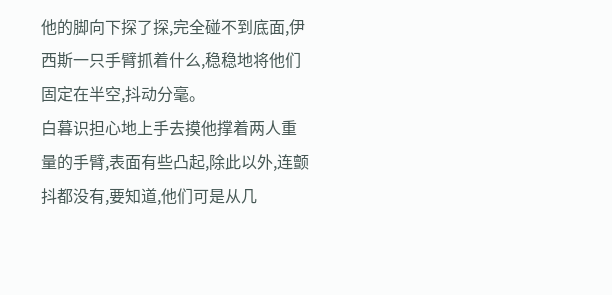他的脚向下探了探,完全碰不到底面,伊西斯一只手臂抓着什么,稳稳地将他们固定在半空,抖动分毫。
白暮识担心地上手去摸他撑着两人重量的手臂,表面有些凸起,除此以外,连颤抖都没有,要知道,他们可是从几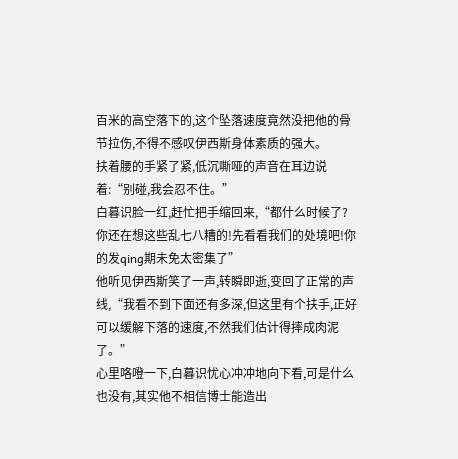百米的高空落下的,这个坠落速度竟然没把他的骨节拉伤,不得不感叹伊西斯身体素质的强大。
扶着腰的手紧了紧,低沉嘶哑的声音在耳边说着:“别碰,我会忍不住。”
白暮识脸一红,赶忙把手缩回来,“都什么时候了?你还在想这些乱七八糟的!先看看我们的处境吧!你的发qing期未免太密集了”
他听见伊西斯笑了一声,转瞬即逝,变回了正常的声线,“我看不到下面还有多深,但这里有个扶手,正好可以缓解下落的速度,不然我们估计得摔成肉泥了。”
心里咯噔一下,白暮识忧心冲冲地向下看,可是什么也没有,其实他不相信博士能造出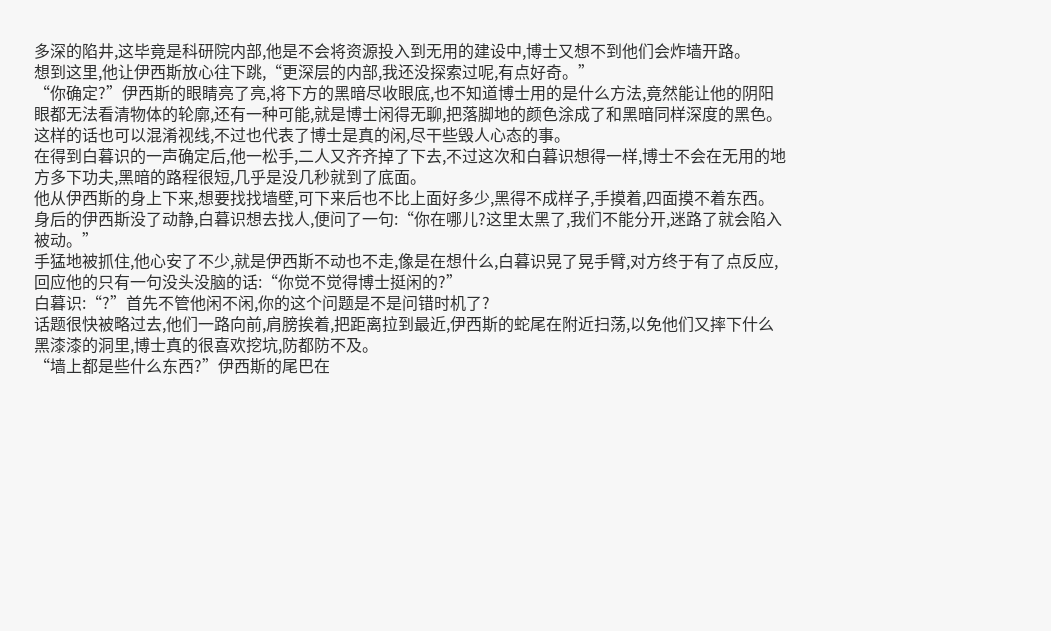多深的陷井,这毕竟是科研院内部,他是不会将资源投入到无用的建设中,博士又想不到他们会炸墙开路。
想到这里,他让伊西斯放心往下跳,“更深层的内部,我还没探索过呢,有点好奇。”
“你确定?”伊西斯的眼睛亮了亮,将下方的黑暗尽收眼底,也不知道博士用的是什么方法,竟然能让他的阴阳眼都无法看清物体的轮廓,还有一种可能,就是博士闲得无聊,把落脚地的颜色涂成了和黑暗同样深度的黑色。
这样的话也可以混淆视线,不过也代表了博士是真的闲,尽干些毁人心态的事。
在得到白暮识的一声确定后,他一松手,二人又齐齐掉了下去,不过这次和白暮识想得一样,博士不会在无用的地方多下功夫,黑暗的路程很短,几乎是没几秒就到了底面。
他从伊西斯的身上下来,想要找找墙壁,可下来后也不比上面好多少,黑得不成样子,手摸着,四面摸不着东西。
身后的伊西斯没了动静,白暮识想去找人,便问了一句:“你在哪儿?这里太黑了,我们不能分开,迷路了就会陷入被动。”
手猛地被抓住,他心安了不少,就是伊西斯不动也不走,像是在想什么,白暮识晃了晃手臂,对方终于有了点反应,回应他的只有一句没头没脑的话:“你觉不觉得博士挺闲的?”
白暮识:“?”首先不管他闲不闲,你的这个问题是不是问错时机了?
话题很快被略过去,他们一路向前,肩膀挨着,把距离拉到最近,伊西斯的蛇尾在附近扫荡,以免他们又摔下什么黑漆漆的洞里,博士真的很喜欢挖坑,防都防不及。
“墙上都是些什么东西?”伊西斯的尾巴在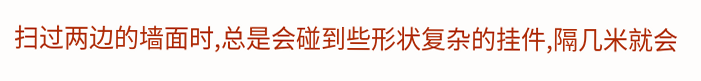扫过两边的墙面时,总是会碰到些形状复杂的挂件,隔几米就会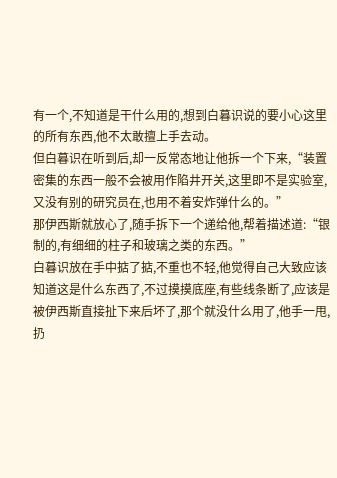有一个,不知道是干什么用的,想到白暮识说的要小心这里的所有东西,他不太敢擅上手去动。
但白暮识在听到后,却一反常态地让他拆一个下来,“装置密集的东西一般不会被用作陷井开关,这里即不是实验室,又没有别的研究员在,也用不着安炸弹什么的。”
那伊西斯就放心了,随手拆下一个递给他,帮着描述道:“银制的,有细细的柱子和玻璃之类的东西。”
白暮识放在手中掂了掂,不重也不轻,他觉得自己大致应该知道这是什么东西了,不过摸摸底座,有些线条断了,应该是被伊西斯直接扯下来后坏了,那个就没什么用了,他手一甩,扔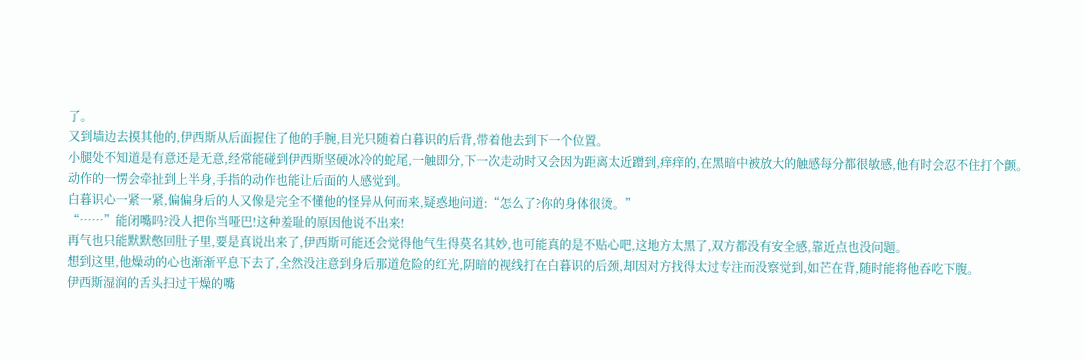了。
又到墙边去摸其他的,伊西斯从后面握住了他的手腕,目光只随着白暮识的后背,带着他去到下一个位置。
小腿处不知道是有意还是无意,经常能碰到伊西斯坚硬冰冷的蛇尾,一触即分,下一次走动时又会因为距离太近蹭到,痒痒的,在黑暗中被放大的触感每分都很敏感,他有时会忍不住打个颤。
动作的一愣会牵扯到上半身,手指的动作也能让后面的人感觉到。
白暮识心一紧一紧,偏偏身后的人又像是完全不懂他的怪异从何而来,疑惑地问道:“怎么了?你的身体很烫。”
“……”能闭嘴吗?没人把你当哑巴!这种羞耻的原因他说不出来!
再气也只能默默憋回肚子里,要是真说出来了,伊西斯可能还会觉得他气生得莫名其妙,也可能真的是不贴心吧,这地方太黑了,双方都没有安全感,靠近点也没问题。
想到这里,他燥动的心也渐渐平息下去了,全然没注意到身后那道危险的红光,阴暗的视线打在白暮识的后颈,却因对方找得太过专注而没察觉到,如芒在背,随时能将他吞吃下腹。
伊西斯湿润的舌头扫过干燥的嘴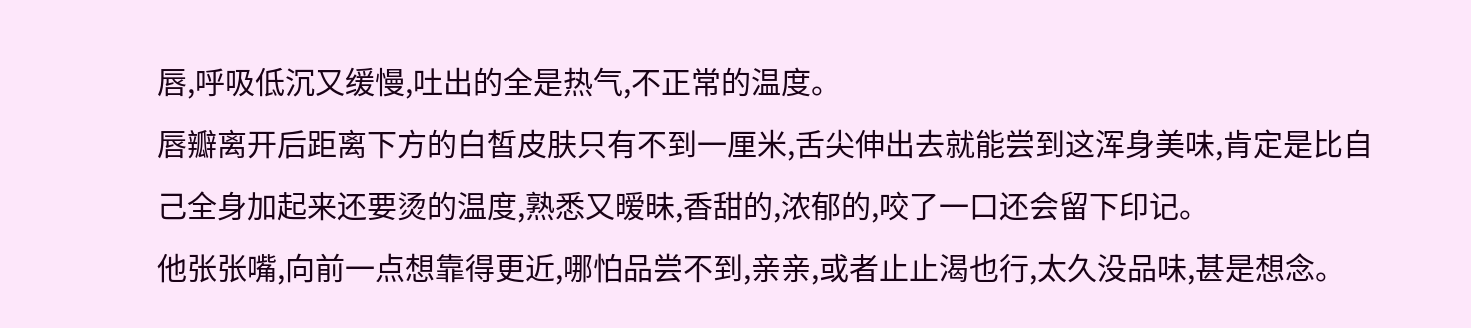唇,呼吸低沉又缓慢,吐出的全是热气,不正常的温度。
唇瓣离开后距离下方的白皙皮肤只有不到一厘米,舌尖伸出去就能尝到这浑身美味,肯定是比自己全身加起来还要烫的温度,熟悉又暧昧,香甜的,浓郁的,咬了一口还会留下印记。
他张张嘴,向前一点想靠得更近,哪怕品尝不到,亲亲,或者止止渴也行,太久没品味,甚是想念。